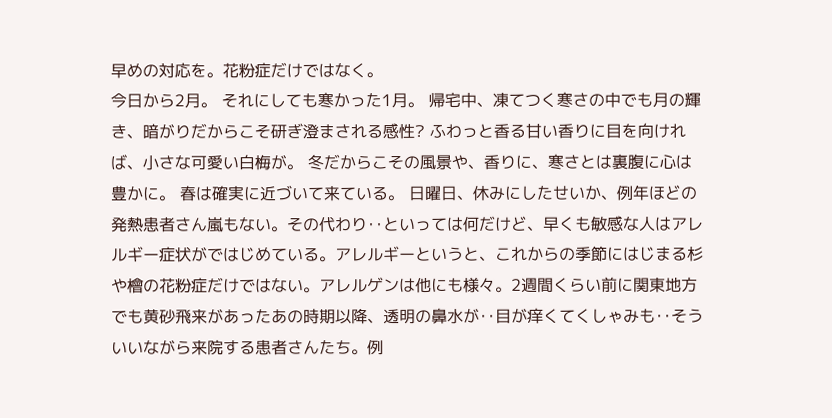早めの対応を。花粉症だけではなく。
今日から2月。 それにしても寒かった1月。 帰宅中、凍てつく寒さの中でも月の輝き、暗がりだからこそ研ぎ澄まされる感性? ふわっと香る甘い香りに目を向ければ、小さな可愛い白梅が。 冬だからこその風景や、香りに、寒さとは裏腹に心は豊かに。 春は確実に近づいて来ている。 日曜日、休みにしたせいか、例年ほどの発熱患者さん嵐もない。その代わり‥といっては何だけど、早くも敏感な人はアレルギー症状がではじめている。アレルギーというと、これからの季節にはじまる杉や檜の花粉症だけではない。アレルゲンは他にも様々。2週間くらい前に関東地方でも黄砂飛来があったあの時期以降、透明の鼻水が‥目が痒くてくしゃみも‥そういいながら来院する患者さんたち。例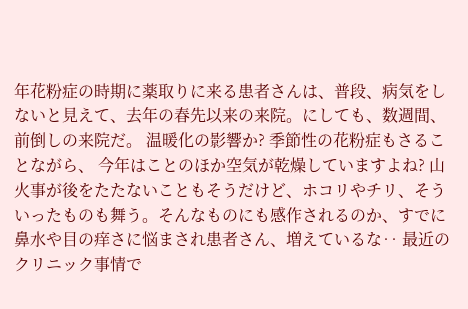年花粉症の時期に薬取りに来る患者さんは、普段、病気をしないと見えて、去年の春先以来の来院。にしても、数週間、前倒しの来院だ。 温暖化の影響か? 季節性の花粉症もさることながら、 今年はことのほか空気が乾燥していますよね? 山火事が後をたたないこともそうだけど、ホコリやチリ、そういったものも舞う。そんなものにも感作されるのか、すでに鼻水や目の痒さに悩まされ患者さん、増えているな‥ 最近のクリニック事情で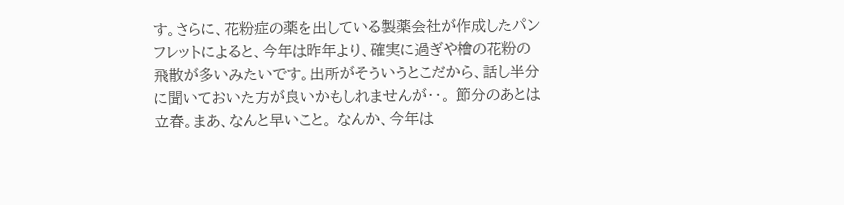す。さらに、花粉症の薬を出している製薬会社が作成したパンフレットによると、今年は昨年より、確実に過ぎや檜の花粉の飛散が多いみたいです。出所がそういうとこだから、話し半分に聞いておいた方が良いかもしれませんが‥。 節分のあとは立春。まあ、なんと早いこと。 なんか、今年は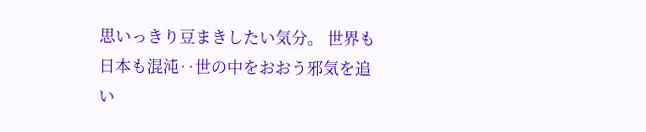思いっきり豆まきしたい気分。 世界も日本も混沌‥世の中をおおう邪気を追い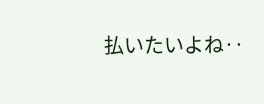払いたいよね‥